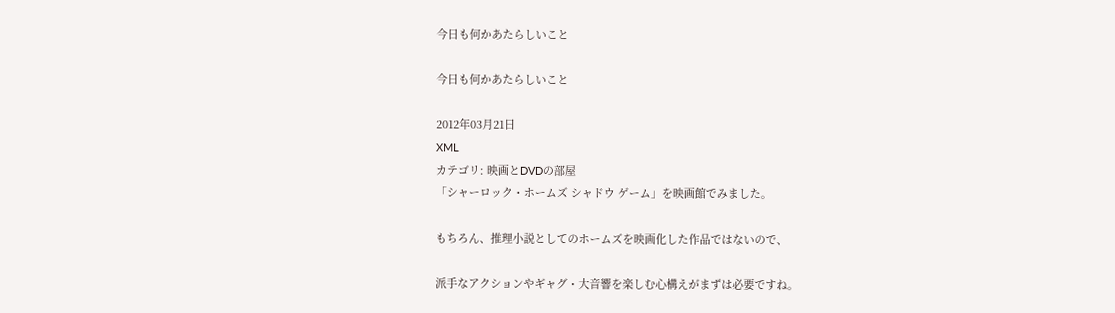今日も何かあたらしいこと

今日も何かあたらしいこと

2012年03月21日
XML
カテゴリ: 映画とDVDの部屋
「シャーロック・ホームズ シャドウ ゲーム」を映画館でみました。

もちろん、推理小説としてのホームズを映画化した作品ではないので、

派手なアクションやギャグ・大音響を楽しむ心構えがまずは必要ですね。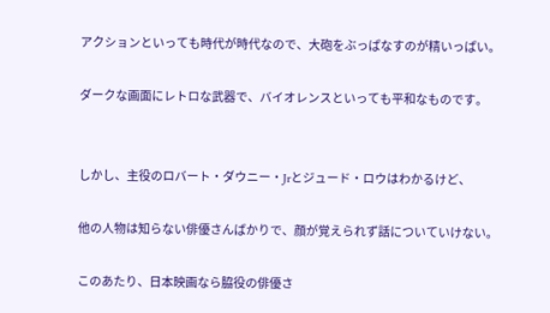アクションといっても時代が時代なので、大砲をぶっぱなすのが精いっぱい。

ダークな画面にレトロな武器で、バイオレンスといっても平和なものです。


しかし、主役のロバート・ダウニー・Jrとジュード・ロウはわかるけど、

他の人物は知らない俳優さんばかりで、顔が覚えられず話についていけない。

このあたり、日本映画なら脇役の俳優さ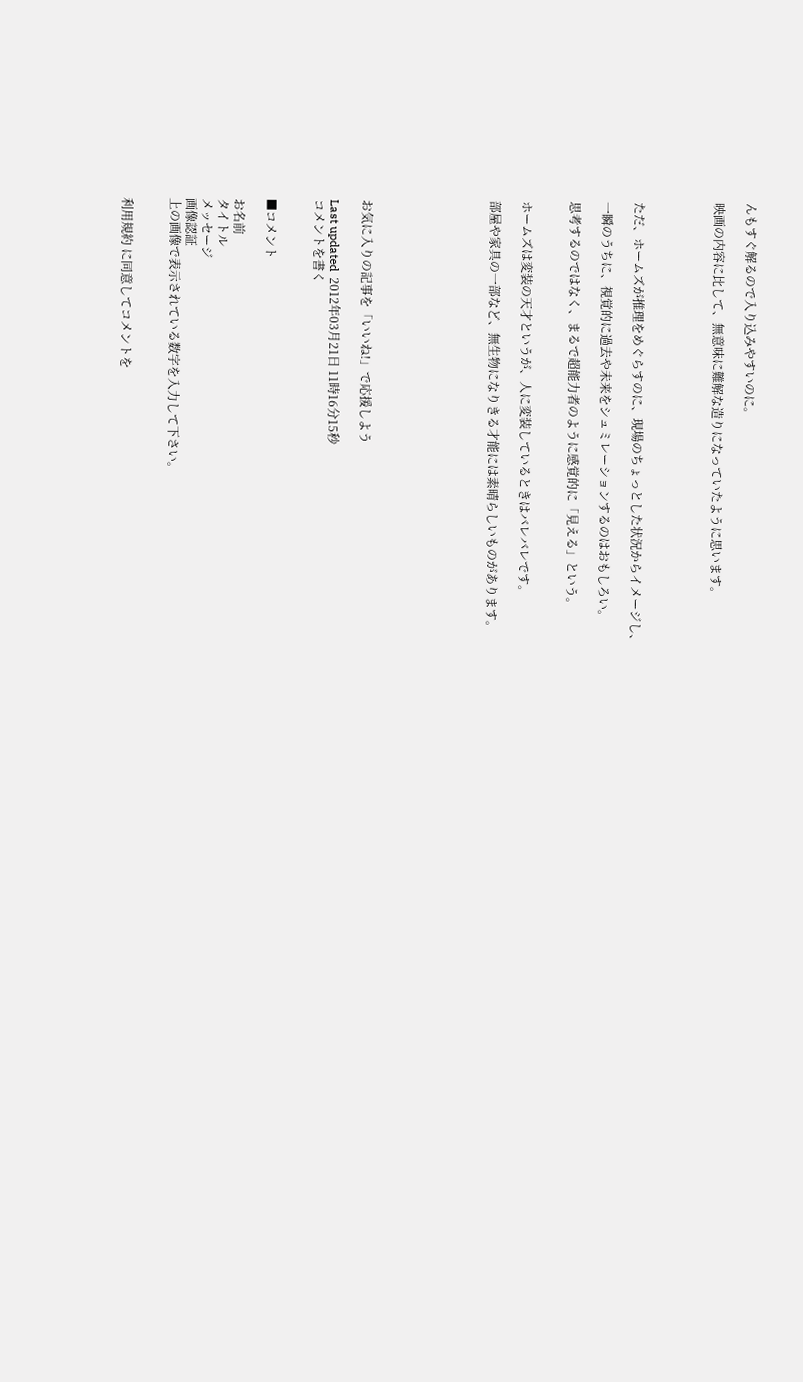んもすぐ解るので入り込みやすいのに。

映画の内容に比して、無意味に難解な造りになっていたように思います。




ただ、ホームズが推理をめぐらすのに、現場のちょっとした状況からイメージし、

一瞬のうちに、視覚的に過去や未来をシュミレーションするのはおもしろい。

思考するのではなく、まるで超能力者のように感覚的に「見える」という。


ホームズは変装の天才というが、人に変装しているときはバレバレです。

部屋や家具の一部など、無生物になりきる才能には素晴らしいものがあります。







お気に入りの記事を「いいね!」で応援しよう

Last updated  2012年03月21日 11時16分15秒
コメントを書く


■コメント

お名前
タイトル
メッセージ
画像認証
上の画像で表示されている数字を入力して下さい。


利用規約 に同意してコメントを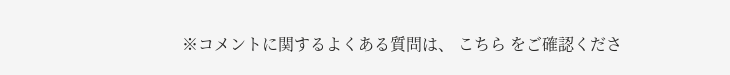※コメントに関するよくある質問は、 こちら をご確認くださ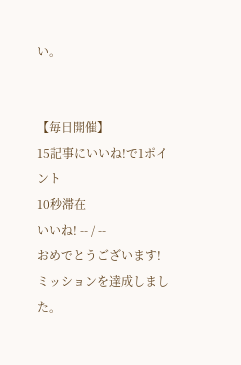い。


【毎日開催】
15記事にいいね!で1ポイント
10秒滞在
いいね! -- / --
おめでとうございます!
ミッションを達成しました。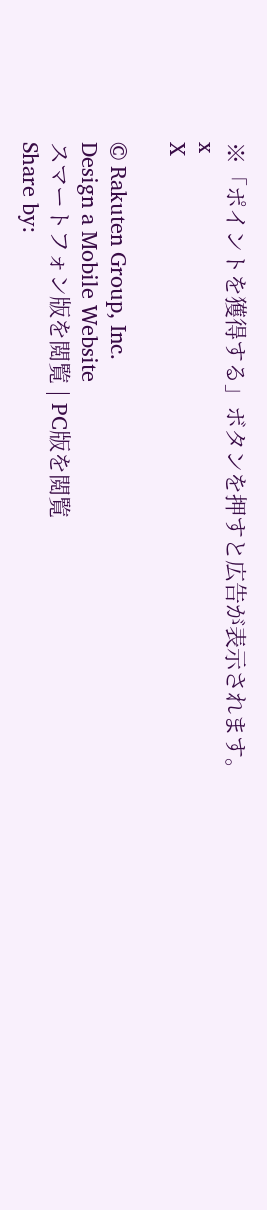※「ポイントを獲得する」ボタンを押すと広告が表示されます。
x
X

© Rakuten Group, Inc.
Design a Mobile Website
スマートフォン版を閲覧 | PC版を閲覧
Share by: